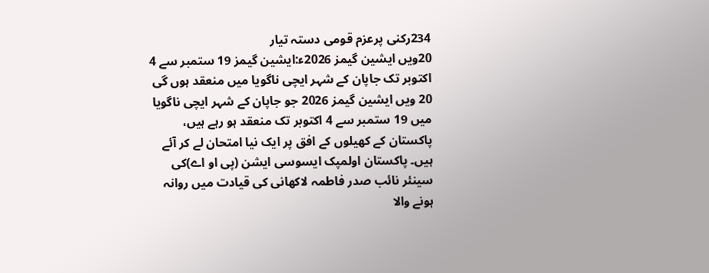234رکنی پرعزم قومی دستہ تیار
20ویں ایشین گیمز 2026ء:ایشین گیمز 19 ستمبر سے 4 اکتوبر تک جاپان کے شہر ایچی ناگویا میں منعقد ہوں گی
20 ویں ایشین گیمز 2026 جو جاپان کے شہر ایچی ناگویا میں 19 ستمبر سے 4 اکتوبر تک منعقد ہو رہے ہیں، پاکستان کے کھیلوں کے افق پر ایک نیا امتحان لے کر آئے ہیں۔ پاکستان اولمپک ایسوسی ایشن (پی او اے)کی سینئر نائب صدر فاطمہ لاکھانی کی قیادت میں روانہ ہونے والا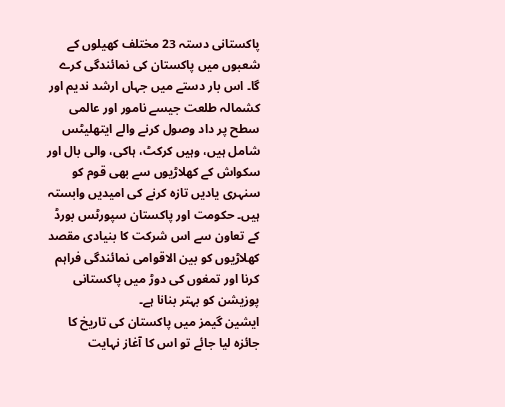پاکستانی دستہ 23 مختلف کھیلوں کے شعبوں میں پاکستان کی نمائندگی کرے گا۔ اس بار دستے میں جہاں ارشد ندیم اور کشمالہ طلعت جیسے نامور اور عالمی سطح پر داد وصول کرنے والے ایتھلیٹس شامل ہیں، وہیں کرکٹ، ہاکی، والی بال اور سکواش کے کھلاڑیوں سے بھی قوم کو سنہری یادیں تازہ کرنے کی امیدیں وابستہ ہیں۔ حکومت اور پاکستان سپورٹس بورڈ کے تعاون سے اس شرکت کا بنیادی مقصد کھلاڑیوں کو بین الاقوامی نمائندگی فراہم کرنا اور تمغوں کی دوڑ میں پاکستانی پوزیشن کو بہتر بنانا ہے۔
ایشین گیمز میں پاکستان کی تاریخ کا جائزہ لیا جائے تو اس کا آغاز نہایت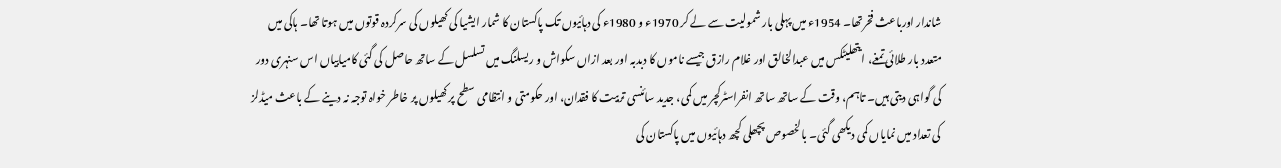شاندار اورباعث فخرتھا۔ 1954ء میں پہلی بار شمولیت سے لے کر 1970ء و 1980ء کی دہائیوں تک پاکستان کا شمار ایشیا کی کھیلوں کی سرکردہ قوتوں میں ہوتا تھا۔ ہاکی میں متعدد بار طلائی تمغے، ایتھلیٹکس میں عبدالخالق اور غلام رازق جیسے ناموں کا دبدبہ اور بعد ازاں سکواش و ریسلنگ میں تسلسل کے ساتھ حاصل کی گئی کامیابیاں اس سنہری دور کی گواہی دیتی ہیں۔ تاہم، وقت کے ساتھ ساتھ انفراسٹرکچر میں کمی، جدید سائنسی تربیت کا فقدان، اور حکومتی و انتظامی سطح پر کھیلوں پر خاطر خواہ توجہ نہ دینے کے باعث میڈلز کی تعداد میں نمایاں کمی دیکھی گئی۔ بالخصوص پچھلی کچھ دہائیوں میں پاکستان کی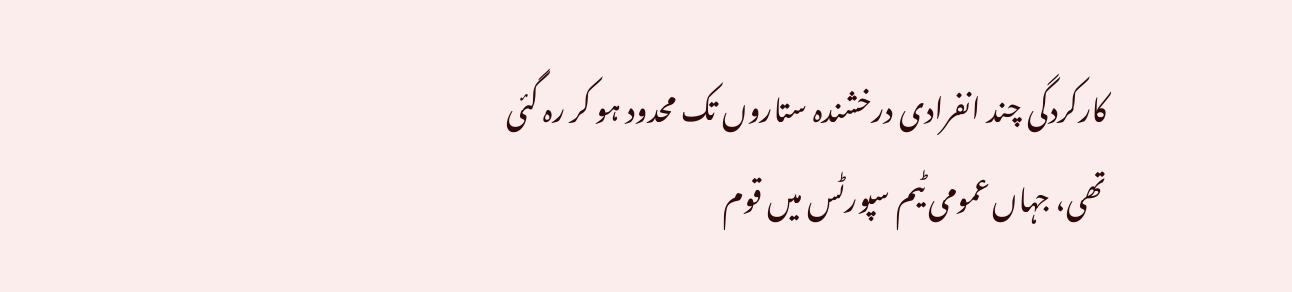کارکردگی چند انفرادی درخشندہ ستاروں تک محدود ہو کر رہ گئی تھی، جہاں عمومی ٹیم سپورٹس میں قوم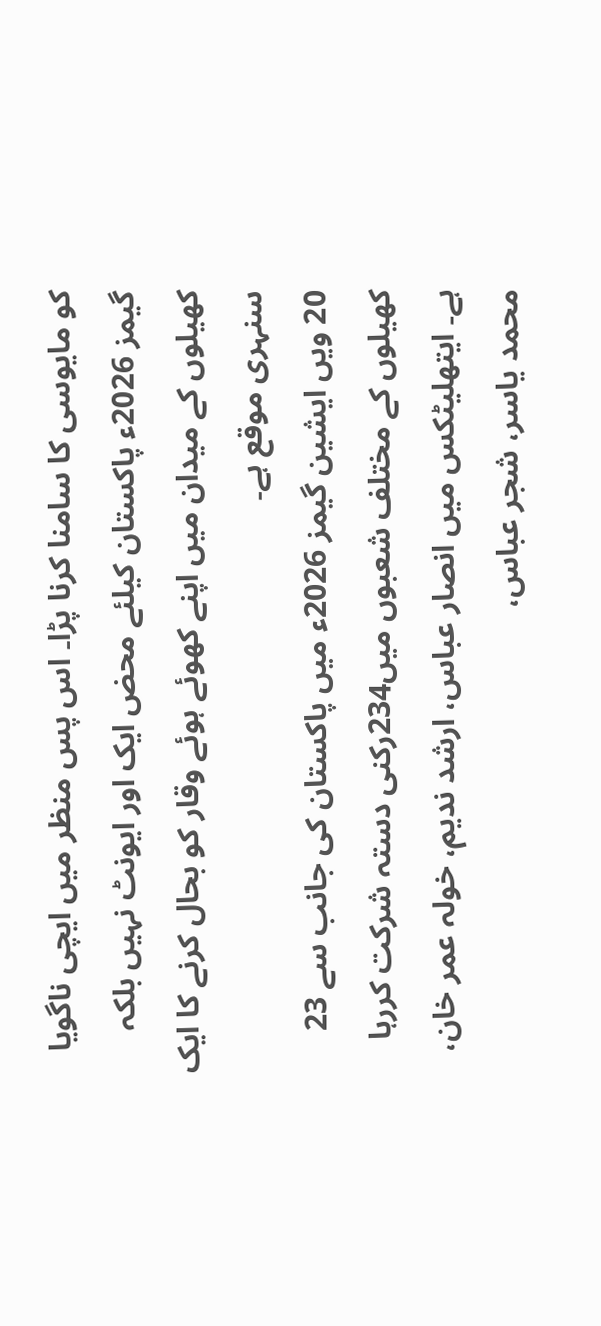کو مایوسی کا سامنا کرنا پڑا۔ اس پس منظر میں ایچی ناگویا گیمز 2026ء پاکستان کیلئے محض ایک اور ایونٹ نہیں بلکہ کھیلوں کے میدان میں اپنے کھوئے ہوئے وقار کو بحال کرنے کا ایک سنہری موقع ہے۔
20 ویں ایشین گیمز 2026ء میں پاکستان کی جانب سے 23 کھیلوں کے مختلف شعبوں میں234رکنی دستہ شرکت کررہا ہے۔ ایتھلیٹکس میں انصار عباس، ارشد ندیم، خولہ عمر خان، محمد یاسر، شجر عباس،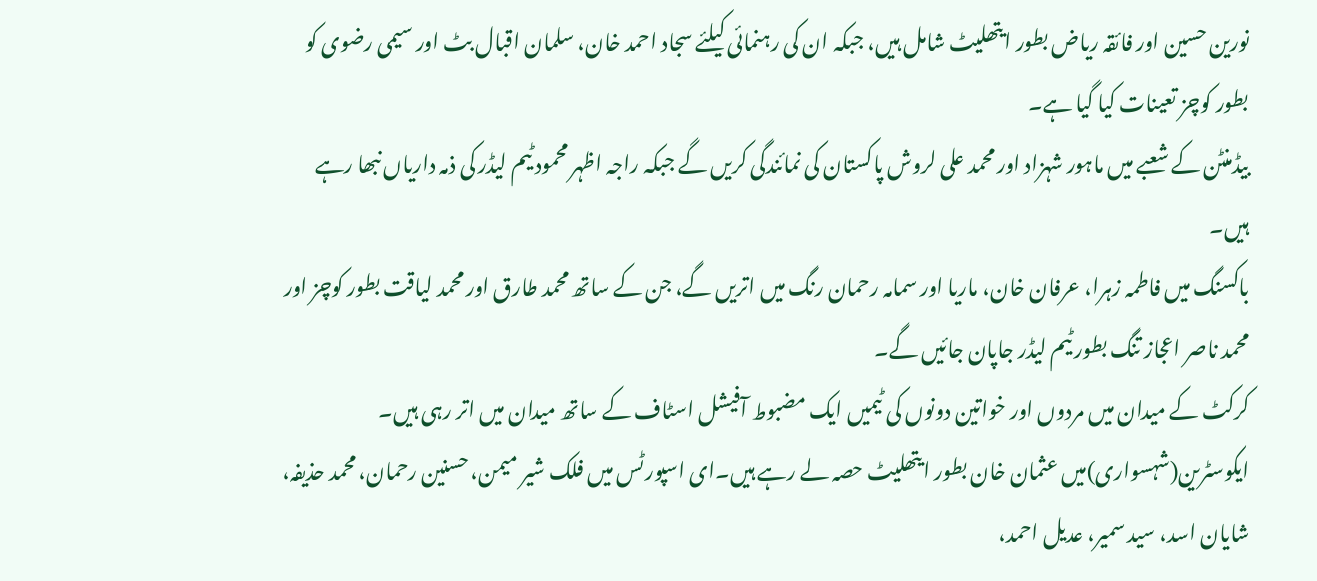نورین حسین اور فائقہ ریاض بطور ایتھلیٹ شامل ہیں، جبکہ ان کی رہنمائی کیلئے سجاد احمد خان، سلمان اقبال بٹ اور سیمی رضوی کو بطور کوچز تعینات کیا گیا ہے۔
بیڈمنٹن کے شعبے میں ماہور شہزاد اور محمد علی لروش پاکستان کی نمائندگی کریں گے جبکہ راجہ اظہر محمود ٹیم لیڈر کی ذمہ داریاں نبھا رہے ہیں۔
باکسنگ میں فاطمہ زہرا، عرفان خان، ماریا اور سمامہ رحمان رنگ میں اتریں گے، جن کے ساتھ محمد طارق اور محمد لیاقت بطور کوچز اور محمد ناصر اعجاز تنگ بطور ٹیم لیڈر جاپان جائیں گے۔
کرکٹ کے میدان میں مردوں اور خواتین دونوں کی ٹیمیں ایک مضبوط آفیشل اسٹاف کے ساتھ میدان میں اتر رہی ہیں۔
ایکوسٹرین(شہسواری)میں عثمان خان بطور ایتھلیٹ حصہ لے رہے ہیں۔ای اسپورٹس میں فلک شیر میمن، حسنین رحمان، محمد حذیفہ، شایان اسد، سید سمیر، عدیل احمد،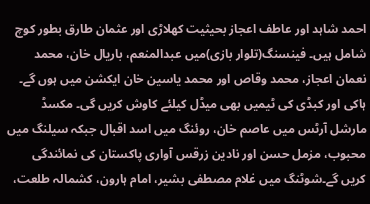احمد شاہد اور عاطف اعجاز بحیثیت کھلاڑی اور عثمان طارق بطور کوچ شامل ہیں۔ فینسنگ(تلوار بازی)میں عبدالمنعم، باریال خان، محمد نعمان اعجاز، محمد وقاص اور محمد یاسین خان ایکشن میں ہوں گے۔ ہاکی اور کبڈی کی ٹیمیں بھی میڈل کیلئے کاوش کریں گی۔ مکسڈ مارشل آرٹس میں عاصم خان، روئنگ میں اسد اقبال جبکہ سیلنگ میں محبوب، مزمل حسن اور نادین زرقس آواری پاکستان کی نمائندگی کریں گے۔شوٹنگ میں غلام مصطفی بشیر، امام ہارون، کشمالہ طلعت،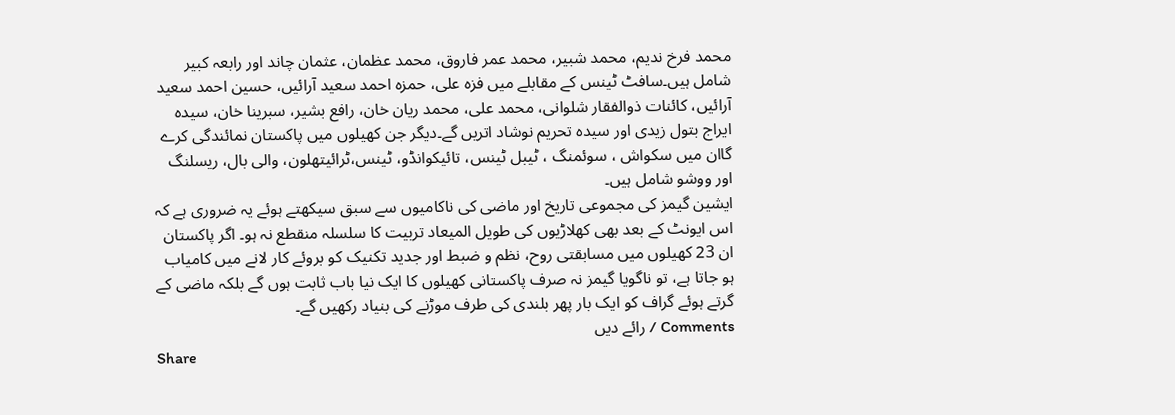محمد فرخ ندیم، محمد شبیر، محمد عمر فاروق، محمد عظمان، عثمان چاند اور رابعہ کبیر شامل ہیں۔سافٹ ٹینس کے مقابلے میں فزہ علی، حمزہ احمد سعید آرائیں، حسین احمد سعید آرائیں، کائنات ذوالفقار شلوانی، محمد علی، محمد ریان خان، رافع بشیر، سبرینا خان، سیدہ ایراج بتول زیدی اور سیدہ تحریم نوشاد اتریں گے۔دیگر جن کھیلوں میں پاکستان نمائندگی کرے گاان میں سکواش ، سوئمنگ ، ٹیبل ٹینس، تائیکوانڈو، ٹینس،ٹرائیتھلون، والی بال، ریسلنگ اور ووشو شامل ہیں۔
ایشین گیمز کی مجموعی تاریخ اور ماضی کی ناکامیوں سے سبق سیکھتے ہوئے یہ ضروری ہے کہ اس ایونٹ کے بعد بھی کھلاڑیوں کی طویل المیعاد تربیت کا سلسلہ منقطع نہ ہو۔ اگر پاکستان ان 23 کھیلوں میں مسابقتی روح، نظم و ضبط اور جدید تکنیک کو بروئے کار لانے میں کامیاب ہو جاتا ہے، تو ناگویا گیمز نہ صرف پاکستانی کھیلوں کا ایک نیا باب ثابت ہوں گے بلکہ ماضی کے گرتے ہوئے گراف کو ایک بار پھر بلندی کی طرف موڑنے کی بنیاد رکھیں گے۔
Comments / رائے دیں
Share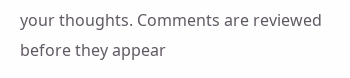your thoughts. Comments are reviewed before they appear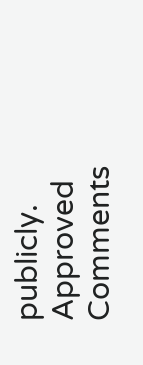publicly.
Approved Comments